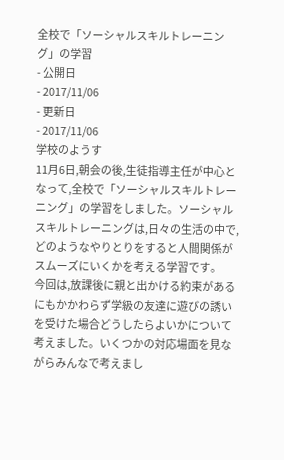全校で「ソーシャルスキルトレーニング」の学習
- 公開日
- 2017/11/06
- 更新日
- 2017/11/06
学校のようす
11月6日,朝会の後,生徒指導主任が中心となって,全校で「ソーシャルスキルトレーニング」の学習をしました。ソーシャルスキルトレーニングは,日々の生活の中で,どのようなやりとりをすると人間関係がスムーズにいくかを考える学習です。
今回は,放課後に親と出かける約束があるにもかかわらず学級の友達に遊びの誘いを受けた場合どうしたらよいかについて考えました。いくつかの対応場面を見ながらみんなで考えまし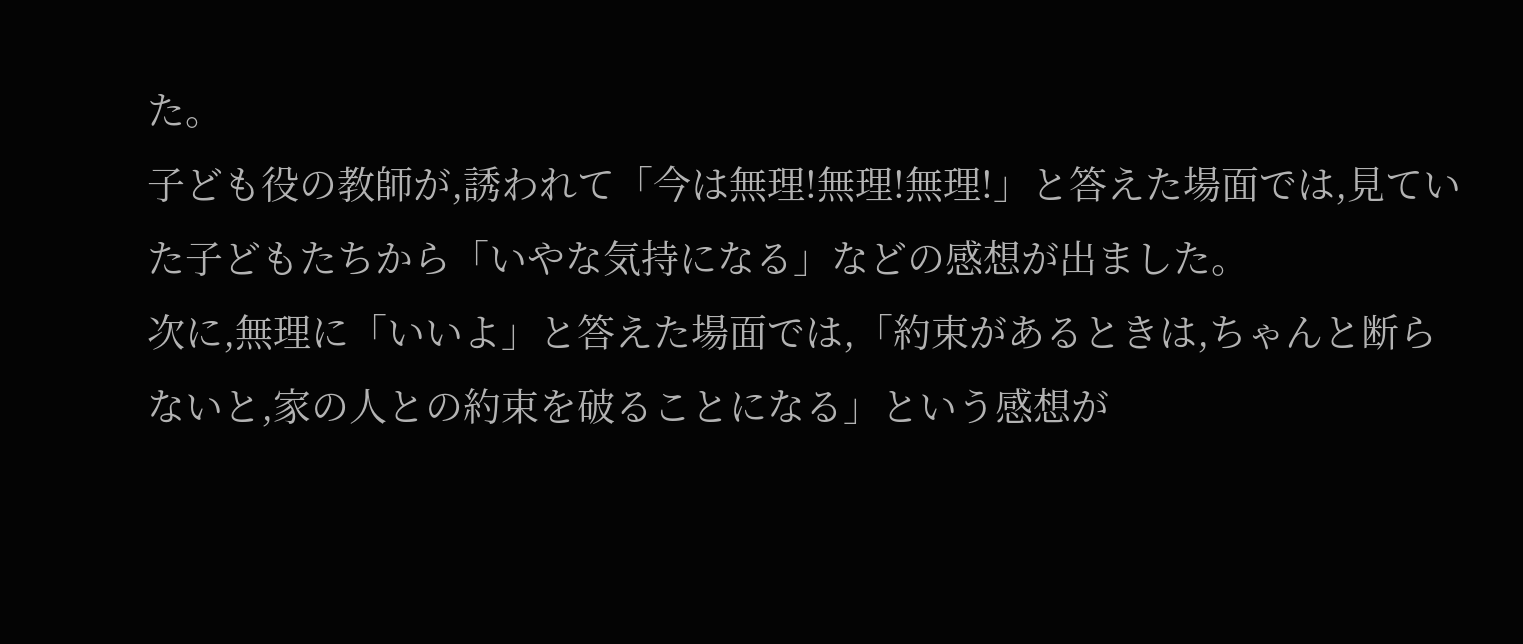た。
子ども役の教師が,誘われて「今は無理!無理!無理!」と答えた場面では,見ていた子どもたちから「いやな気持になる」などの感想が出ました。
次に,無理に「いいよ」と答えた場面では,「約束があるときは,ちゃんと断らないと,家の人との約束を破ることになる」という感想が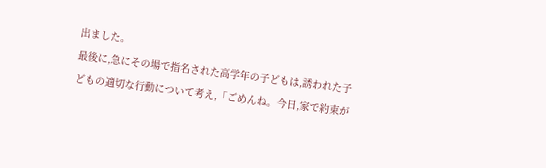出ました。
最後に,急にその場で指名された高学年の子どもは,誘われた子どもの適切な行動について考え,「ごめんね。今日,家で約束が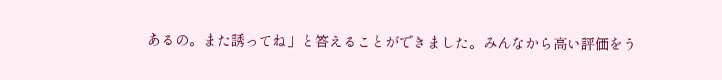あるの。また誘ってね」と答えることができました。みんなから高い評価をう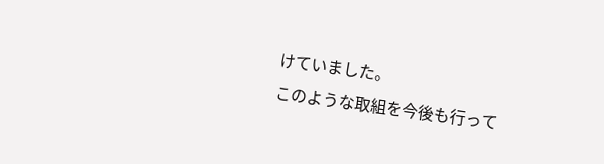けていました。
このような取組を今後も行って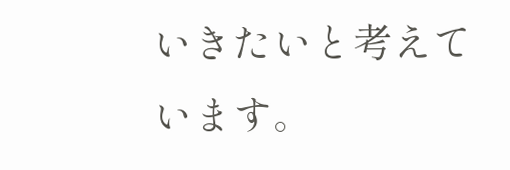いきたいと考えています。